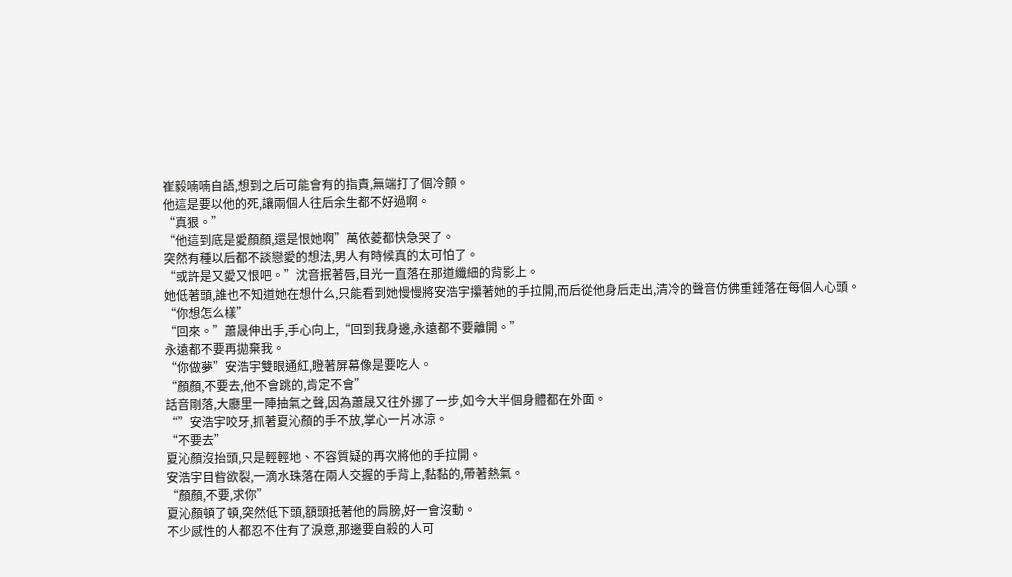崔毅喃喃自語,想到之后可能會有的指責,無端打了個冷顫。
他這是要以他的死,讓兩個人往后余生都不好過啊。
“真狠。”
“他這到底是愛顏顏,還是恨她啊”萬依菱都快急哭了。
突然有種以后都不談戀愛的想法,男人有時候真的太可怕了。
“或許是又愛又恨吧。”沈音抿著唇,目光一直落在那道纖細的背影上。
她低著頭,誰也不知道她在想什么,只能看到她慢慢將安浩宇攥著她的手拉開,而后從他身后走出,清冷的聲音仿佛重錘落在每個人心頭。
“你想怎么樣”
“回來。”蕭晟伸出手,手心向上,“回到我身邊,永遠都不要離開。”
永遠都不要再拋棄我。
“你做夢”安浩宇雙眼通紅,瞪著屏幕像是要吃人。
“顏顏,不要去,他不會跳的,肯定不會”
話音剛落,大廳里一陣抽氣之聲,因為蕭晟又往外挪了一步,如今大半個身體都在外面。
“”安浩宇咬牙,抓著夏沁顏的手不放,掌心一片冰涼。
“不要去”
夏沁顏沒抬頭,只是輕輕地、不容質疑的再次將他的手拉開。
安浩宇目眥欲裂,一滴水珠落在兩人交握的手背上,黏黏的,帶著熱氣。
“顏顏,不要,求你”
夏沁顏頓了頓,突然低下頭,額頭抵著他的肩膀,好一會沒動。
不少感性的人都忍不住有了淚意,那邊要自殺的人可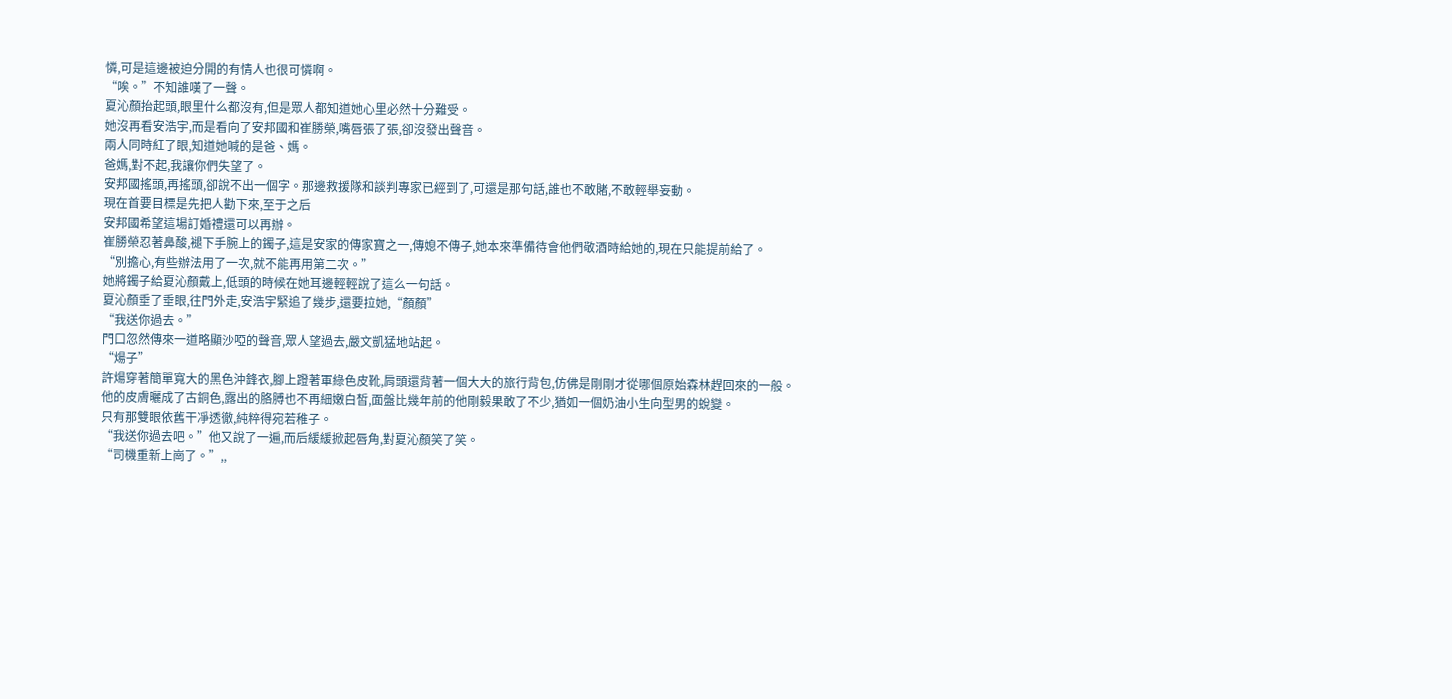憐,可是這邊被迫分開的有情人也很可憐啊。
“唉。”不知誰嘆了一聲。
夏沁顏抬起頭,眼里什么都沒有,但是眾人都知道她心里必然十分難受。
她沒再看安浩宇,而是看向了安邦國和崔勝榮,嘴唇張了張,卻沒發出聲音。
兩人同時紅了眼,知道她喊的是爸、媽。
爸媽,對不起,我讓你們失望了。
安邦國搖頭,再搖頭,卻說不出一個字。那邊救援隊和談判專家已經到了,可還是那句話,誰也不敢賭,不敢輕舉妄動。
現在首要目標是先把人勸下來,至于之后
安邦國希望這場訂婚禮還可以再辦。
崔勝榮忍著鼻酸,褪下手腕上的鐲子,這是安家的傳家寶之一,傳媳不傳子,她本來準備待會他們敬酒時給她的,現在只能提前給了。
“別擔心,有些辦法用了一次,就不能再用第二次。”
她將鐲子給夏沁顏戴上,低頭的時候在她耳邊輕輕說了這么一句話。
夏沁顏垂了垂眼,往門外走,安浩宇緊追了幾步,還要拉她,“顏顏”
“我送你過去。”
門口忽然傳來一道略顯沙啞的聲音,眾人望過去,嚴文凱猛地站起。
“煬子”
許煬穿著簡單寬大的黑色沖鋒衣,腳上蹬著軍綠色皮靴,肩頭還背著一個大大的旅行背包,仿佛是剛剛才從哪個原始森林趕回來的一般。
他的皮膚曬成了古銅色,露出的胳膊也不再細嫩白皙,面盤比幾年前的他剛毅果敢了不少,猶如一個奶油小生向型男的蛻變。
只有那雙眼依舊干凈透徹,純粹得宛若稚子。
“我送你過去吧。”他又說了一遍,而后緩緩掀起唇角,對夏沁顏笑了笑。
“司機重新上崗了。”,,